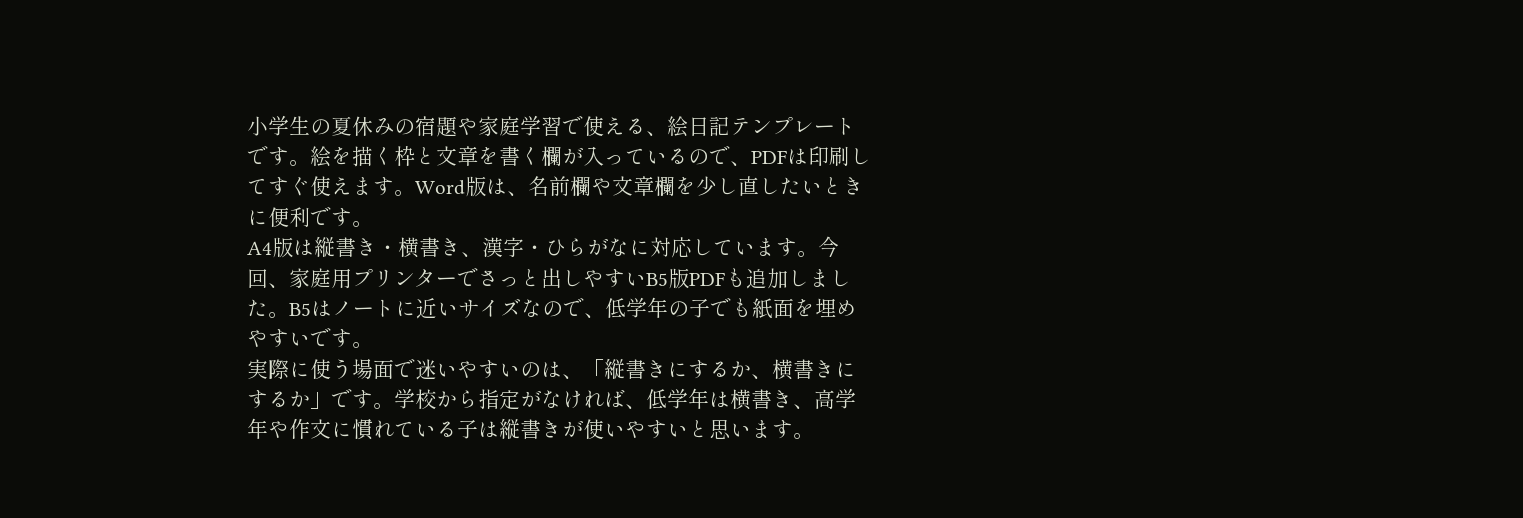小学生の夏休みの宿題や家庭学習で使える、絵日記テンプレートです。絵を描く枠と文章を書く欄が入っているので、PDFは印刷してすぐ使えます。Word版は、名前欄や文章欄を少し直したいときに便利です。
A4版は縦書き・横書き、漢字・ひらがなに対応しています。今回、家庭用プリンターでさっと出しやすいB5版PDFも追加しました。B5はノートに近いサイズなので、低学年の子でも紙面を埋めやすいです。
実際に使う場面で迷いやすいのは、「縦書きにするか、横書きにするか」です。学校から指定がなければ、低学年は横書き、高学年や作文に慣れている子は縦書きが使いやすいと思います。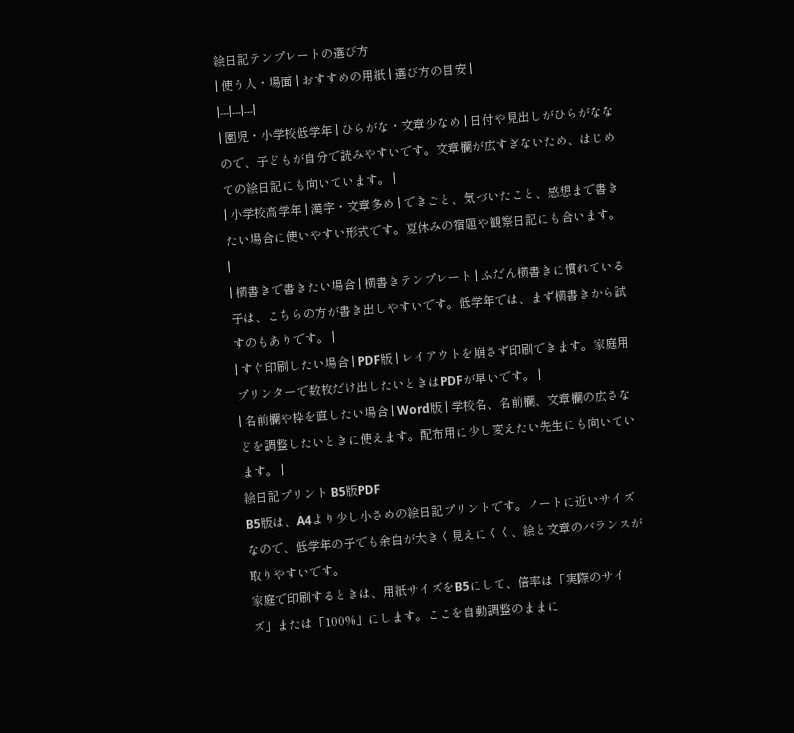絵日記テンプレートの選び方
| 使う人・場面 | おすすめの用紙 | 選び方の目安 |
|---|---|---|
| 園児・小学校低学年 | ひらがな・文章少なめ | 日付や見出しがひらがななので、子どもが自分で読みやすいです。文章欄が広すぎないため、はじめての絵日記にも向いています。 |
| 小学校高学年 | 漢字・文章多め | できごと、気づいたこと、感想まで書きたい場合に使いやすい形式です。夏休みの宿題や観察日記にも合います。 |
| 横書きで書きたい場合 | 横書きテンプレート | ふだん横書きに慣れている子は、こちらの方が書き出しやすいです。低学年では、まず横書きから試すのもありです。 |
| すぐ印刷したい場合 | PDF版 | レイアウトを崩さず印刷できます。家庭用プリンターで数枚だけ出したいときはPDFが早いです。 |
| 名前欄や枠を直したい場合 | Word版 | 学校名、名前欄、文章欄の広さなどを調整したいときに使えます。配布用に少し変えたい先生にも向いています。 |
絵日記プリント B5版PDF
B5版は、A4より少し小さめの絵日記プリントです。ノートに近いサイズなので、低学年の子でも余白が大きく見えにくく、絵と文章のバランスが取りやすいです。
家庭で印刷するときは、用紙サイズをB5にして、倍率は「実際のサイズ」または「100%」にします。ここを自動調整のままに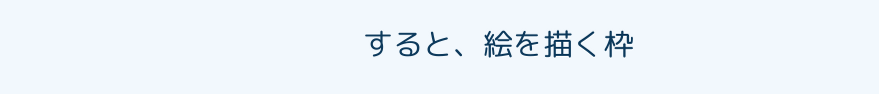すると、絵を描く枠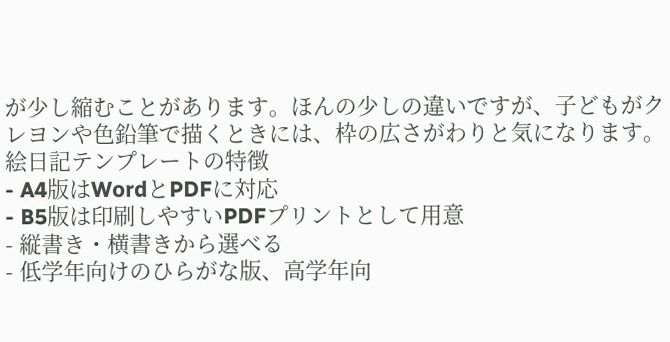が少し縮むことがあります。ほんの少しの違いですが、子どもがクレヨンや色鉛筆で描くときには、枠の広さがわりと気になります。
絵日記テンプレートの特徴
- A4版はWordとPDFに対応
- B5版は印刷しやすいPDFプリントとして用意
- 縦書き・横書きから選べる
- 低学年向けのひらがな版、高学年向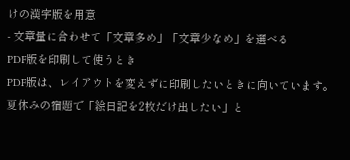けの漢字版を用意
- 文章量に合わせて「文章多め」「文章少なめ」を選べる
PDF版を印刷して使うとき
PDF版は、レイアウトを変えずに印刷したいときに向いています。夏休みの宿題で「絵日記を2枚だけ出したい」と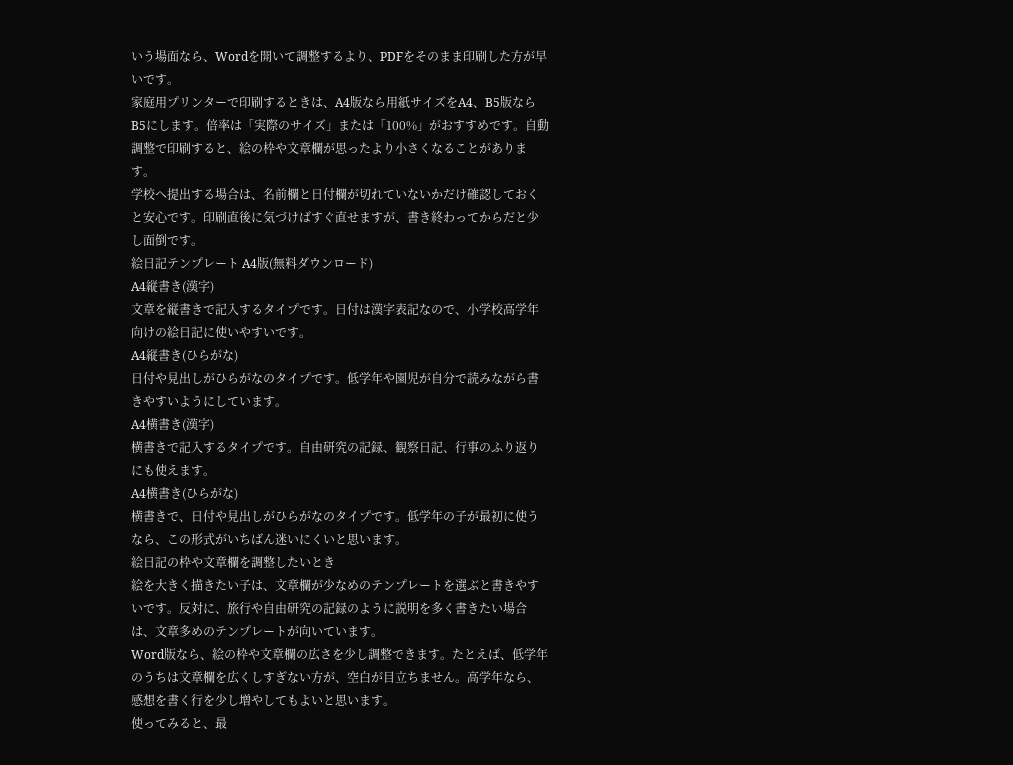いう場面なら、Wordを開いて調整するより、PDFをそのまま印刷した方が早いです。
家庭用プリンターで印刷するときは、A4版なら用紙サイズをA4、B5版ならB5にします。倍率は「実際のサイズ」または「100%」がおすすめです。自動調整で印刷すると、絵の枠や文章欄が思ったより小さくなることがあります。
学校へ提出する場合は、名前欄と日付欄が切れていないかだけ確認しておくと安心です。印刷直後に気づけばすぐ直せますが、書き終わってからだと少し面倒です。
絵日記テンプレート A4版(無料ダウンロード)
A4縦書き(漢字)
文章を縦書きで記入するタイプです。日付は漢字表記なので、小学校高学年向けの絵日記に使いやすいです。
A4縦書き(ひらがな)
日付や見出しがひらがなのタイプです。低学年や園児が自分で読みながら書きやすいようにしています。
A4横書き(漢字)
横書きで記入するタイプです。自由研究の記録、観察日記、行事のふり返りにも使えます。
A4横書き(ひらがな)
横書きで、日付や見出しがひらがなのタイプです。低学年の子が最初に使うなら、この形式がいちばん迷いにくいと思います。
絵日記の枠や文章欄を調整したいとき
絵を大きく描きたい子は、文章欄が少なめのテンプレートを選ぶと書きやすいです。反対に、旅行や自由研究の記録のように説明を多く書きたい場合は、文章多めのテンプレートが向いています。
Word版なら、絵の枠や文章欄の広さを少し調整できます。たとえば、低学年のうちは文章欄を広くしすぎない方が、空白が目立ちません。高学年なら、感想を書く行を少し増やしてもよいと思います。
使ってみると、最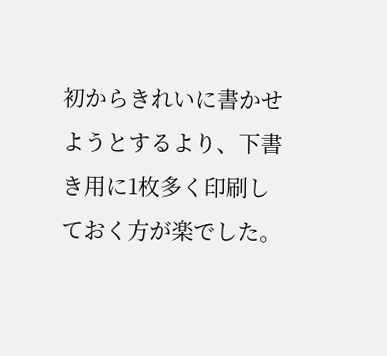初からきれいに書かせようとするより、下書き用に1枚多く印刷しておく方が楽でした。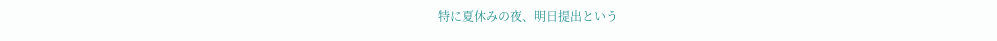特に夏休みの夜、明日提出という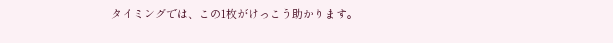タイミングでは、この1枚がけっこう助かります。